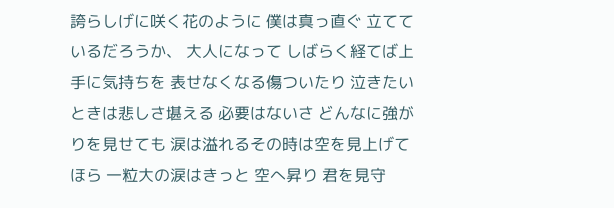誇らしげに咲く花のように 僕は真っ直ぐ 立てているだろうか、 大人になって しばらく経てば上手に気持ちを 表せなくなる傷ついたり 泣きたいときは悲しさ堪える 必要はないさ どんなに強がりを見せても 涙は溢れるその時は空を見上げて ほら 一粒大の涙はきっと 空へ昇り 君を見守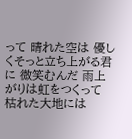って 晴れた空は 優しくそっと立ち上がる君に 微笑むんだ 雨上がりは虹をつくって 枯れた大地には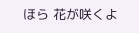ほら 花が咲くよ